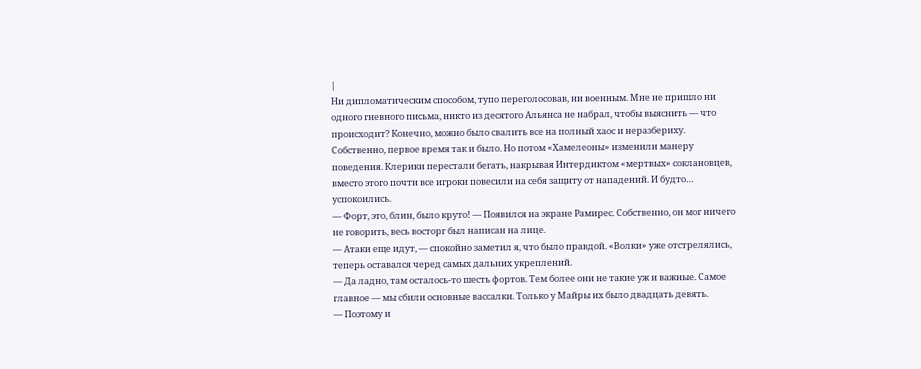|
Ни дипломатическим способом, тупо переголосовав, ни военным. Мне не пришло ни одного гневного письма, никто из десятого Альянса не набрал, чтобы выяснить — что происходит? Конечно, можно было свалить все на полный хаос и неразбериху. Собственно, первое время так и было. Но потом «Хамелеоны» изменили манеру поведения. Клерики перестали бегать, накрывая Интердиктом «мертвых» соклановцев, вместо этого почти все игроки повесили на себя защиту от нападений. И будто… успокоились.
— Форт, это, блин, было круто! — Появился на экране Рамирес. Собственно, он мог ничего не говорить, весь восторг был написан на лице.
— Атаки еще идут, — спокойно заметил я, что было правдой. «Волки» уже отстрелялись, теперь оставался черед самых дальних укреплений.
— Да ладно, там осталось-то шесть фортов. Тем более они не такие уж и важные. Самое главное — мы сбили основные вассалки. Только у Майры их было двадцать девять.
— Поэтому и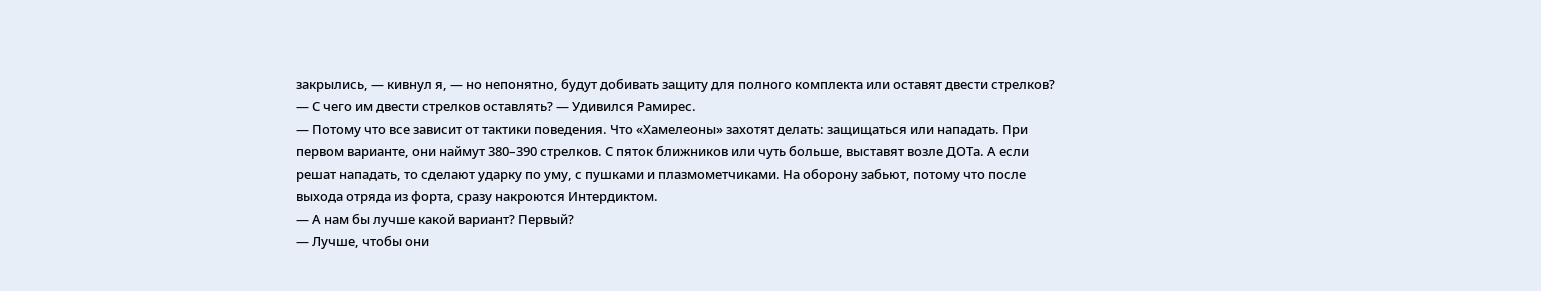закрылись, — кивнул я, — но непонятно, будут добивать защиту для полного комплекта или оставят двести стрелков?
— С чего им двести стрелков оставлять? — Удивился Рамирес.
— Потому что все зависит от тактики поведения. Что «Хамелеоны» захотят делать: защищаться или нападать. При первом варианте, они наймут 380–390 стрелков. С пяток ближников или чуть больше, выставят возле ДОТа. А если решат нападать, то сделают ударку по уму, с пушками и плазмометчиками. На оборону забьют, потому что после выхода отряда из форта, сразу накроются Интердиктом.
— А нам бы лучше какой вариант? Первый?
— Лучше, чтобы они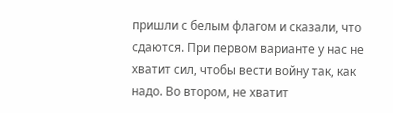пришли с белым флагом и сказали, что сдаются. При первом варианте у нас не хватит сил, чтобы вести войну так, как надо. Во втором, не хватит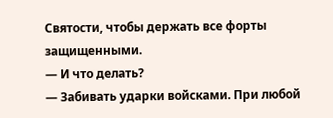Святости, чтобы держать все форты защищенными.
— И что делать?
— Забивать ударки войсками. При любой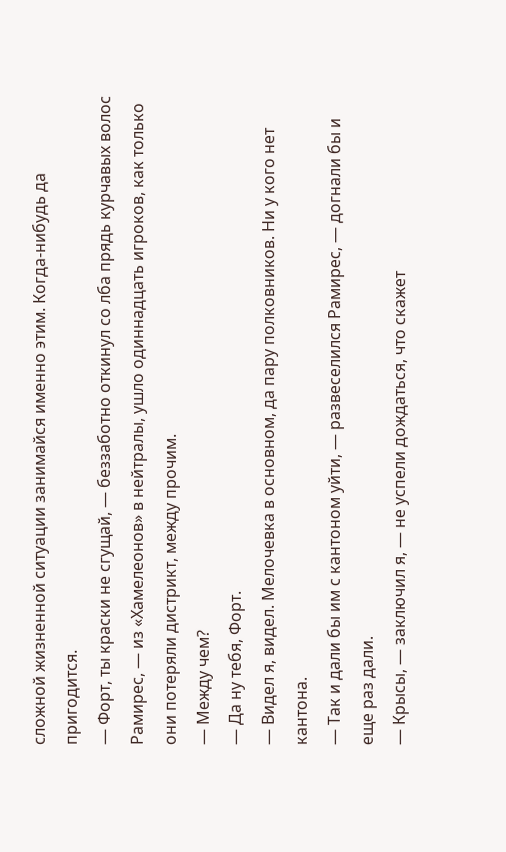сложной жизненной ситуации занимайся именно этим. Когда-нибудь да пригодится.
— Форт, ты краски не сгущай, — беззаботно откинул со лба прядь курчавых волос Рамирес, — из «Хамелеонов» в нейтралы, ушло одиннадцать игроков, как только они потеряли дистрикт, между прочим.
— Между чем?
— Да ну тебя, Форт.
— Видел я, видел. Мелочевка в основном, да пару полковников. Ни у кого нет кантона.
— Так и дали бы им с кантоном уйти, — развеселился Рамирес, — догнали бы и еще раз дали.
— Крысы, — заключил я, — не успели дождаться, что скажет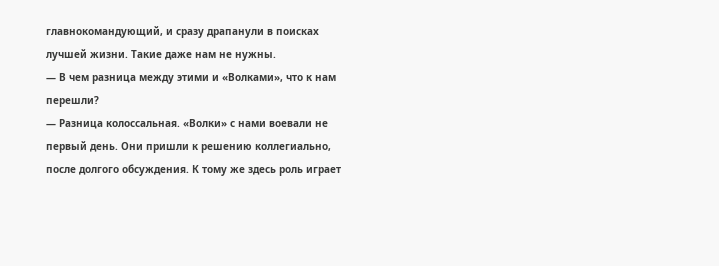главнокомандующий, и сразу драпанули в поисках лучшей жизни. Такие даже нам не нужны.
— В чем разница между этими и «Волками», что к нам перешли?
— Разница колоссальная. «Волки» с нами воевали не первый день. Они пришли к решению коллегиально, после долгого обсуждения. К тому же здесь роль играет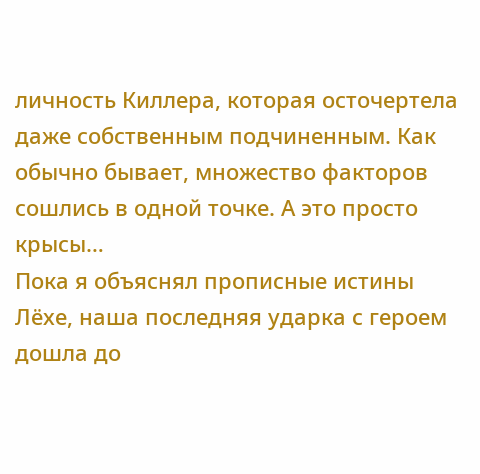личность Киллера, которая осточертела даже собственным подчиненным. Как обычно бывает, множество факторов сошлись в одной точке. А это просто крысы…
Пока я объяснял прописные истины Лёхе, наша последняя ударка с героем дошла до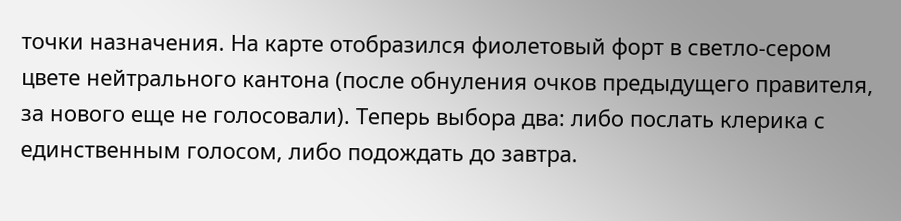точки назначения. На карте отобразился фиолетовый форт в светло-сером цвете нейтрального кантона (после обнуления очков предыдущего правителя, за нового еще не голосовали). Теперь выбора два: либо послать клерика с единственным голосом, либо подождать до завтра.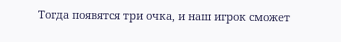Тогда появятся три очка, и наш игрок сможет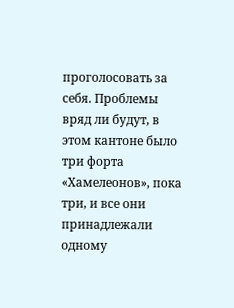проголосовать за себя. Проблемы вряд ли будут, в этом кантоне было три форта «Хамелеонов», пока три, и все они принадлежали одному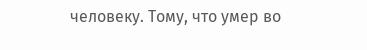человеку. Тому, что умер во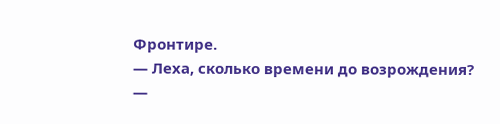Фронтире.
— Леха, сколько времени до возрождения?
—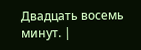Двадцать восемь минут. |